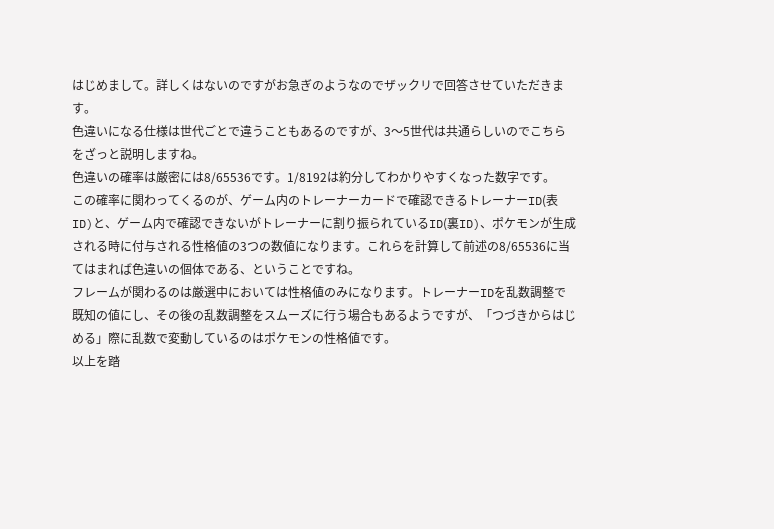はじめまして。詳しくはないのですがお急ぎのようなのでザックリで回答させていただきます。
色違いになる仕様は世代ごとで違うこともあるのですが、3〜5世代は共通らしいのでこちらをざっと説明しますね。
色違いの確率は厳密には8/65536です。1/8192は約分してわかりやすくなった数字です。
この確率に関わってくるのが、ゲーム内のトレーナーカードで確認できるトレーナーID(表ID)と、ゲーム内で確認できないがトレーナーに割り振られているID(裏ID)、ポケモンが生成される時に付与される性格値の3つの数値になります。これらを計算して前述の8/65536に当てはまれば色違いの個体である、ということですね。
フレームが関わるのは厳選中においては性格値のみになります。トレーナーIDを乱数調整で既知の値にし、その後の乱数調整をスムーズに行う場合もあるようですが、「つづきからはじめる」際に乱数で変動しているのはポケモンの性格値です。
以上を踏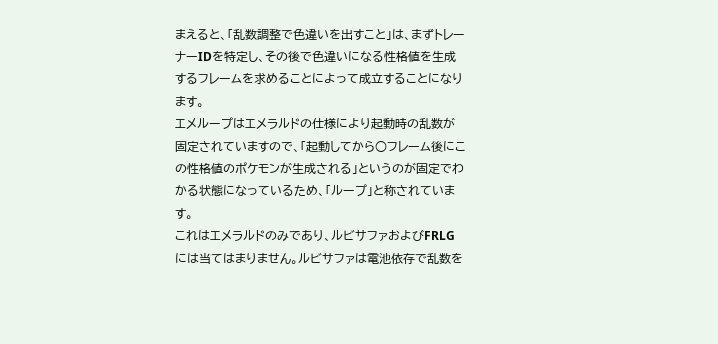まえると、「乱数調整で色違いを出すこと」は、まずトレーナーIDを特定し、その後で色違いになる性格値を生成するフレームを求めることによって成立することになります。
エメループはエメラルドの仕様により起動時の乱数が固定されていますので、「起動してから○フレーム後にこの性格値のポケモンが生成される」というのが固定でわかる状態になっているため、「ループ」と称されています。
これはエメラルドのみであり、ルビサファおよびFRLGには当てはまりません。ルビサファは電池依存で乱数を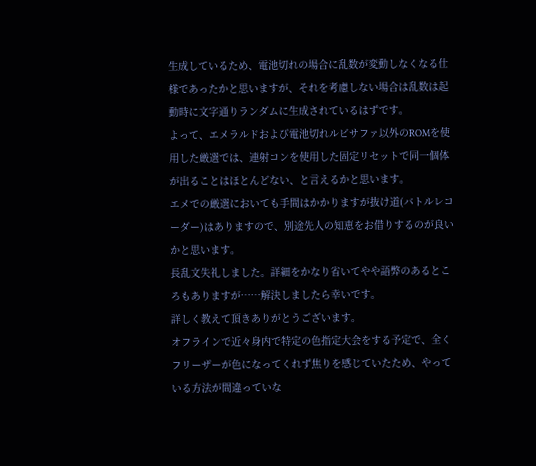生成しているため、電池切れの場合に乱数が変動しなくなる仕様であったかと思いますが、それを考慮しない場合は乱数は起動時に文字通りランダムに生成されているはずです。
よって、エメラルドおよび電池切れルビサファ以外のROMを使用した厳選では、連射コンを使用した固定リセットで同一個体が出ることはほとんどない、と言えるかと思います。
エメでの厳選においても手間はかかりますが抜け道(バトルレコーダー)はありますので、別途先人の知恵をお借りするのが良いかと思います。
長乱文失礼しました。詳細をかなり省いてやや語弊のあるところもありますが……解決しましたら幸いです。
詳しく教えて頂きありがとうございます。
オフラインで近々身内で特定の色指定大会をする予定で、全くフリーザーが色になってくれず焦りを感じていたため、やっている方法が間違っていな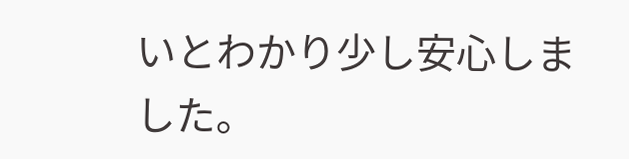いとわかり少し安心しました。